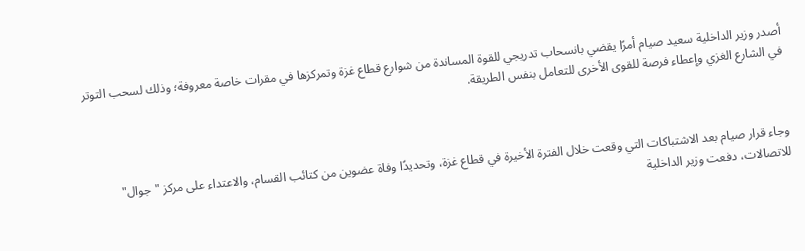أصدر وزير الداخلية سعيد صيام أمرًا يقضي بانسحاب تدريجي للقوة المساندة من شوارع قطاع غزة وتمركزها في مقرات خاصة معروفة؛ وذلك لسحب التوتر في الشارع الغزي وإعطاء فرصة للقوى الأخرى للتعامل بنفس الطريقة.



وجاء قرار صيام بعد الاشتباكات التي وقعت خلال الفترة الأخيرة في قطاع غزة، وتحديدًا وفاة عضوين من كتائب القسام، والاعتداء على مركز "جوال" للاتصالات، دفعت وزير الداخلية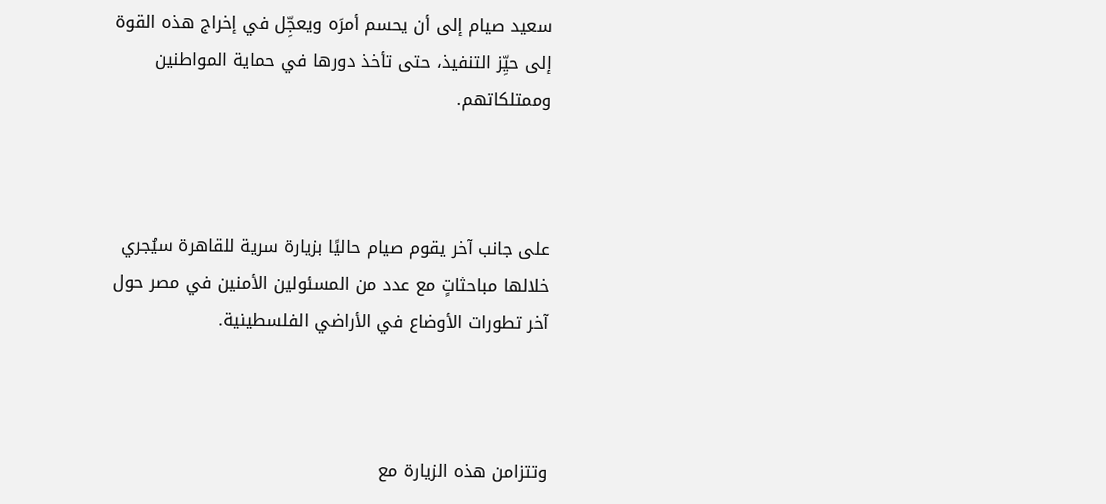سعيد صيام إلى أن يحسم أمرَه ويعجِّل في إخراج هذه القوة إلى حيِّز التنفيذ، حتى تأخذ دورها في حماية المواطنين وممتلكاتهم.



على جانب آخر يقوم صيام حاليًا بزيارة سرية للقاهرة سيُجري خلالها مباحثاتٍ مع عدد من المسئولين الأمنين في مصر حول آخر تطورات الأوضاع في الأراضي الفلسطينية.



وتتزامن هذه الزيارة مع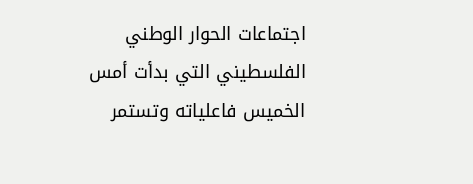اجتماعات الحوار الوطني الفلسطيني التي بدأت أمس الخميس فاعلياته وتستمر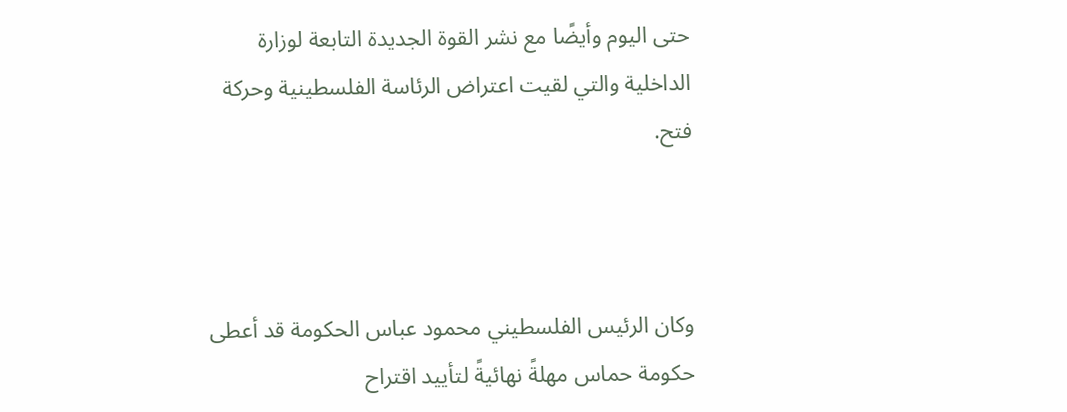حتى اليوم وأيضًا مع نشر القوة الجديدة التابعة لوزارة الداخلية والتي لقيت اعتراض الرئاسة الفلسطينية وحركة فتح.



وكان الرئيس الفلسطيني محمود عباس الحكومة قد أعطى حكومة حماس مهلةً نهائيةً لتأييد اقتراح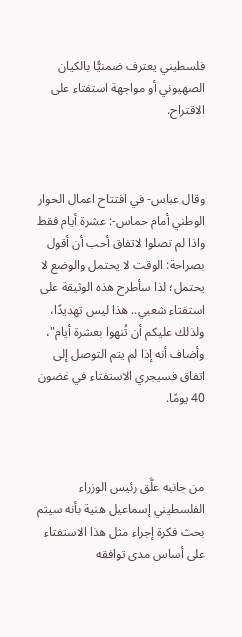فلسطيني يعترف ضمنيًّا بالكيان الصهيوني أو مواجهة استفتاء على الاقتراح.



وقال عباس- في افتتاح اعمال الحوار الوطني أمام حماس-: عشرة أيام فقط واذا لم تصلوا لاتفاق أحب أن أقول بصراحة: الوقت لا يحتمل والوضع لا يحتمل؛ لذا سأطرح هذه الوثيقة على استفتاء شعبي.. هذا ليس تهديدًا، ولذلك عليكم أن تُنهوا بعشرة أيام"، وأضاف أنه إذا لم يتم التوصل إلى اتفاق فسيجري الاستفتاء في غضون 40 يومًا.



من جانبه علَّق رئيس الوزراء الفلسطيني إسماعيل هنية بأنه سيتم بحث فكرة إجراء مثل هذا الاستفتاء على أساس مدى توافقه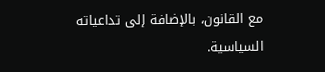مع القانون، بالإضافة إلى تداعياته السياسية.